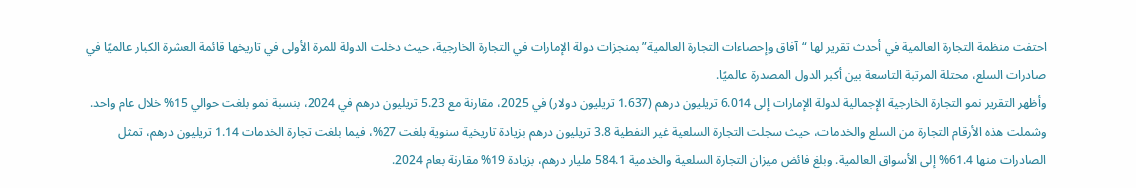احتفت منظمة التجارة العالمية في أحدث تقرير لها “آفاق وإحصاءات التجارة العالمية” بمنجزات دولة الإمارات في التجارة الخارجية، حيث دخلت الدولة للمرة الأولى في تاريخها قائمة العشرة الكبار عالميًا في صادرات السلع، محتلة المرتبة التاسعة بين أكبر الدول المصدرة عالميًا.
وأظهر التقرير نمو التجارة الخارجية الإجمالية لدولة الإمارات إلى 6.014 تريليون درهم (1.637 تريليون دولار) في 2025، مقارنة مع 5.23 تريليون درهم في 2024، بنسبة نمو بلغت حوالي 15% خلال عام واحد. وشملت هذه الأرقام التجارة من السلع والخدمات، حيث سجلت التجارة السلعية غير النفطية 3.8 تريليون درهم بزيادة تاريخية سنوية بلغت 27%، فيما بلغت تجارة الخدمات 1.14 تريليون درهم، تمثل الصادرات منها 61.4% إلى الأسواق العالمية. وبلغ فائض ميزان التجارة السلعية والخدمية 584.1 مليار درهم، بزيادة 19% مقارنة بعام 2024.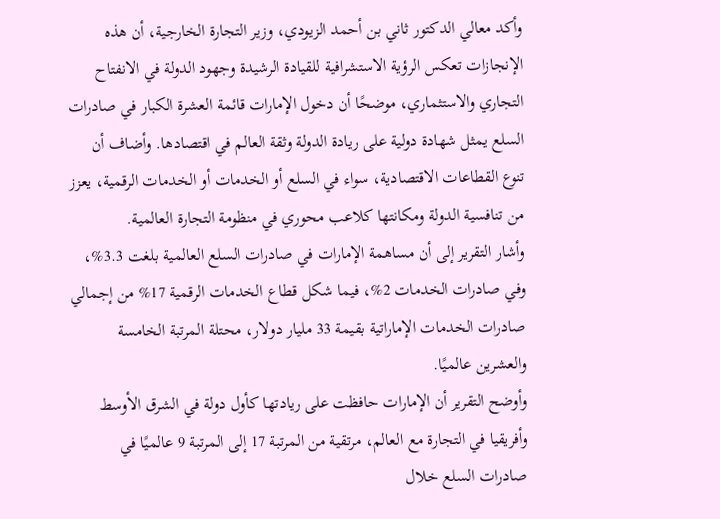وأكد معالي الدكتور ثاني بن أحمد الزيودي، وزير التجارة الخارجية، أن هذه الإنجازات تعكس الرؤية الاستشرافية للقيادة الرشيدة وجهود الدولة في الانفتاح التجاري والاستثماري، موضحًا أن دخول الإمارات قائمة العشرة الكبار في صادرات السلع يمثل شهادة دولية على ريادة الدولة وثقة العالم في اقتصادها. وأضاف أن تنوع القطاعات الاقتصادية، سواء في السلع أو الخدمات أو الخدمات الرقمية، يعزز من تنافسية الدولة ومكانتها كلاعب محوري في منظومة التجارة العالمية.
وأشار التقرير إلى أن مساهمة الإمارات في صادرات السلع العالمية بلغت 3.3%، وفي صادرات الخدمات 2%، فيما شكل قطاع الخدمات الرقمية 17% من إجمالي صادرات الخدمات الإماراتية بقيمة 33 مليار دولار، محتلة المرتبة الخامسة والعشرين عالميًا.
وأوضح التقرير أن الإمارات حافظت على ريادتها كأول دولة في الشرق الأوسط وأفريقيا في التجارة مع العالم، مرتقية من المرتبة 17 إلى المرتبة 9 عالميًا في صادرات السلع خلال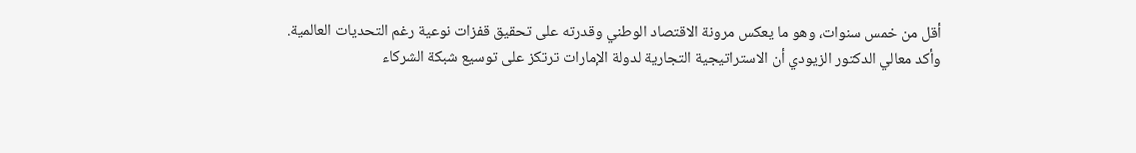أقل من خمس سنوات، وهو ما يعكس مرونة الاقتصاد الوطني وقدرته على تحقيق قفزات نوعية رغم التحديات العالمية.
وأكد معالي الدكتور الزيودي أن الاستراتيجية التجارية لدولة الإمارات ترتكز على توسيع شبكة الشركاء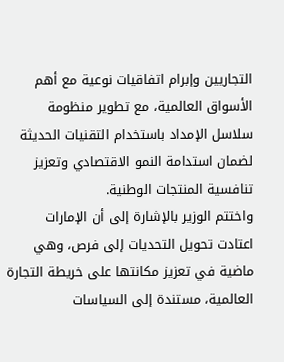التجاريين وإبرام اتفاقيات نوعية مع أهم الأسواق العالمية، مع تطوير منظومة سلاسل الإمداد باستخدام التقنيات الحديثة لضمان استدامة النمو الاقتصادي وتعزيز تنافسية المنتجات الوطنية.
واختتم الوزير بالإشارة إلى أن الإمارات اعتادت تحويل التحديات إلى فرص، وهي ماضية في تعزيز مكانتها على خريطة التجارة العالمية، مستندة إلى السياسات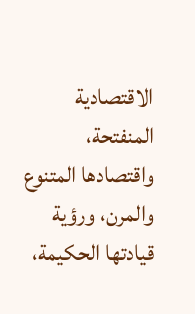الاقتصادية المنفتحة، واقتصادها المتنوع والمرن، ورؤية قيادتها الحكيمة،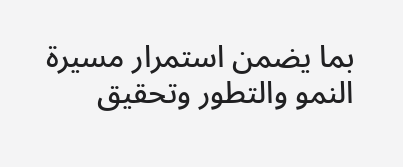بما يضمن استمرار مسيرة النمو والتطور وتحقيق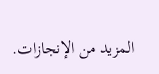المزيد من الإنجازات.